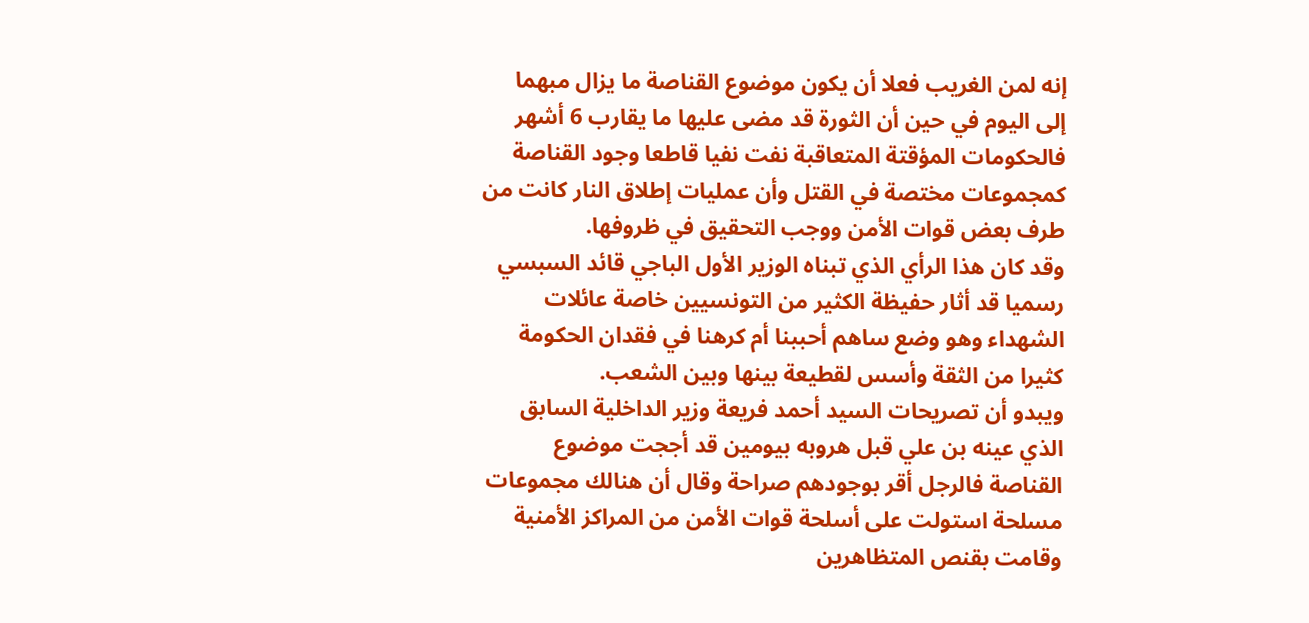إنه لمن الغريب فعلا أن يكون موضوع القناصة ما يزال مبهما إلى اليوم في حين أن الثورة قد مضى عليها ما يقارب 6 أشهر فالحكومات المؤقتة المتعاقبة نفت نفيا قاطعا وجود القناصة كمجموعات مختصة في القتل وأن عمليات إطلاق النار كانت من طرف بعض قوات الأمن ووجب التحقيق في ظروفها.
وقد كان هذا الرأي الذي تبناه الوزير الأول الباجي قائد السبسي رسميا قد أثار حفيظة الكثير من التونسيين خاصة عائلات الشهداء وهو وضع ساهم أحببنا أم كرهنا في فقدان الحكومة كثيرا من الثقة وأسس لقطيعة بينها وبين الشعب.
ويبدو أن تصريحات السيد أحمد فريعة وزير الداخلية السابق الذي عينه بن علي قبل هروبه بيومين قد أججت موضوع القناصة فالرجل أقر بوجودهم صراحة وقال أن هنالك مجموعات مسلحة استولت على أسلحة قوات الأمن من المراكز الأمنية وقامت بقنص المتظاهرين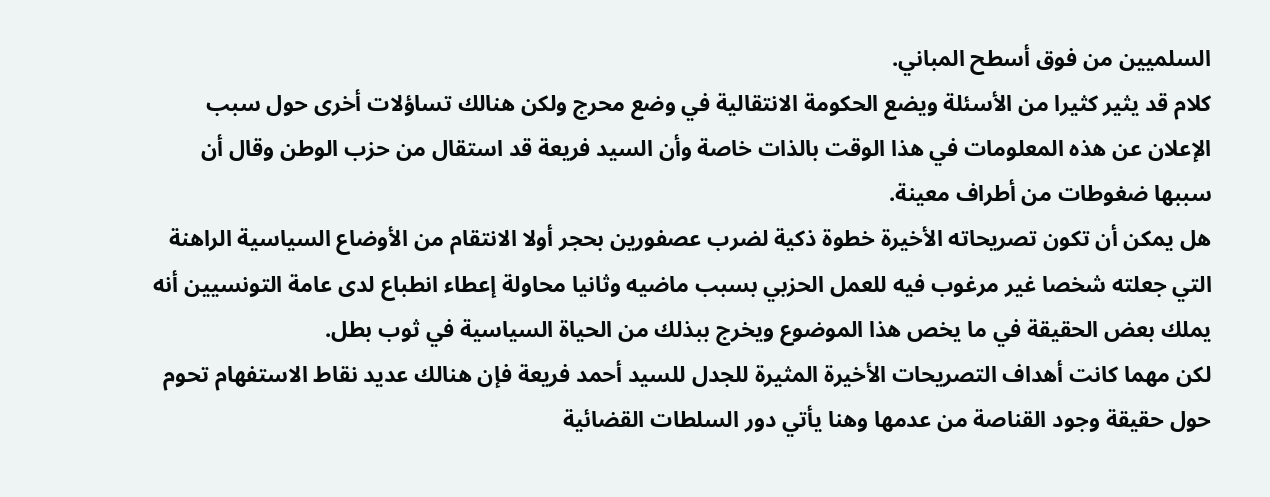السلميين من فوق أسطح المباني.
كلام قد يثير كثيرا من الأسئلة ويضع الحكومة الانتقالية في وضع محرج ولكن هنالك تساؤلات أخرى حول سبب الإعلان عن هذه المعلومات في هذا الوقت بالذات خاصة وأن السيد فريعة قد استقال من حزب الوطن وقال أن سببها ضغوطات من أطراف معينة.
هل يمكن أن تكون تصريحاته الأخيرة خطوة ذكية لضرب عصفورين بحجر أولا الانتقام من الأوضاع السياسية الراهنة التي جعلته شخصا غير مرغوب فيه للعمل الحزبي بسبب ماضيه وثانيا محاولة إعطاء انطباع لدى عامة التونسيين أنه يملك بعض الحقيقة في ما يخص هذا الموضوع ويخرج ببذلك من الحياة السياسية في ثوب بطل.
لكن مهما كانت أهداف التصريحات الأخيرة المثيرة للجدل للسيد أحمد فريعة فإن هنالك عديد نقاط الاستفهام تحوم حول حقيقة وجود القناصة من عدمها وهنا يأتي دور السلطات القضائية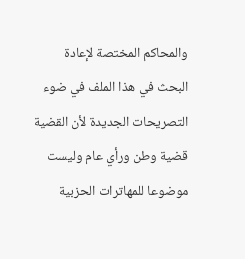والمحاكم المختصة لإعادة البحث في هذا الملف في ضوء التصريحات الجديدة لأن القضية قضية وطن ورأي عام وليست موضوعا للمهاترات الحزبية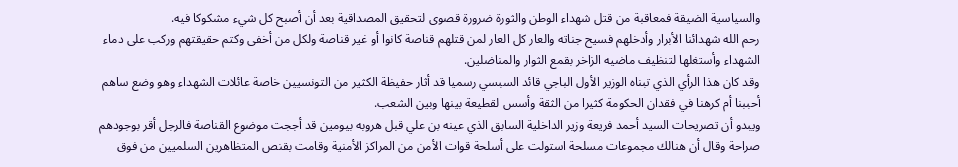والسياسية الضيقة فمعاقبة من قتل شهداء الوطن والثورة ضرورة قصوى لتحقيق المصداقية بعد أن أصبح كل شيء مشكوكا فيه.
رحم الله شهدائنا الأبرار وأدخلهم فسيح جناته والعار كل العار لمن قتلهم قناصة كانوا أو غير قناصة ولكل من أخفى وكتم حقيقتهم وركب على دماء الشهداء وأستغلها لتنظيف ماضيه الزاخر بقمع الثوار والمناضلين.
وقد كان هذا الرأي الذي تبناه الوزير الأول الباجي قائد السبسي رسميا قد أثار حفيظة الكثير من التونسيين خاصة عائلات الشهداء وهو وضع ساهم أحببنا أم كرهنا في فقدان الحكومة كثيرا من الثقة وأسس لقطيعة بينها وبين الشعب.
ويبدو أن تصريحات السيد أحمد فريعة وزير الداخلية السابق الذي عينه بن علي قبل هروبه بيومين قد أججت موضوع القناصة فالرجل أقر بوجودهم صراحة وقال أن هنالك مجموعات مسلحة استولت على أسلحة قوات الأمن من المراكز الأمنية وقامت بقنص المتظاهرين السلميين من فوق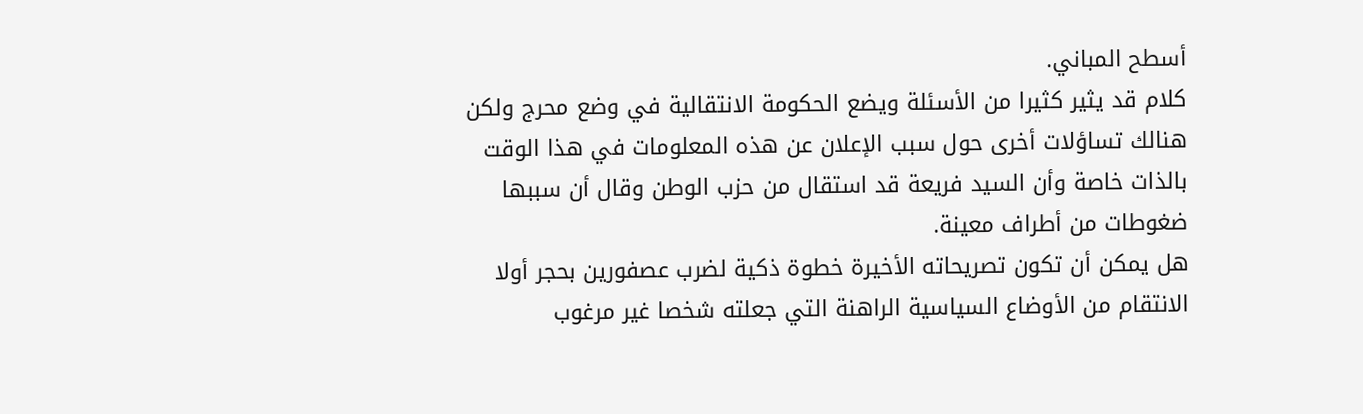أسطح المباني.
كلام قد يثير كثيرا من الأسئلة ويضع الحكومة الانتقالية في وضع محرج ولكن هنالك تساؤلات أخرى حول سبب الإعلان عن هذه المعلومات في هذا الوقت بالذات خاصة وأن السيد فريعة قد استقال من حزب الوطن وقال أن سببها ضغوطات من أطراف معينة.
هل يمكن أن تكون تصريحاته الأخيرة خطوة ذكية لضرب عصفورين بحجر أولا الانتقام من الأوضاع السياسية الراهنة التي جعلته شخصا غير مرغوب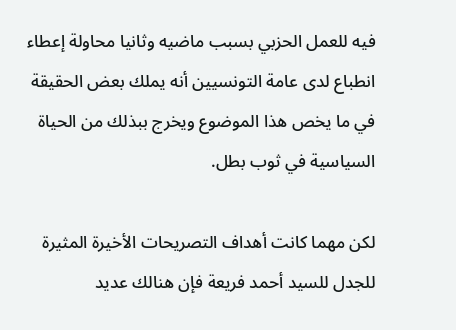فيه للعمل الحزبي بسبب ماضيه وثانيا محاولة إعطاء انطباع لدى عامة التونسيين أنه يملك بعض الحقيقة في ما يخص هذا الموضوع ويخرج ببذلك من الحياة السياسية في ثوب بطل.

لكن مهما كانت أهداف التصريحات الأخيرة المثيرة للجدل للسيد أحمد فريعة فإن هنالك عديد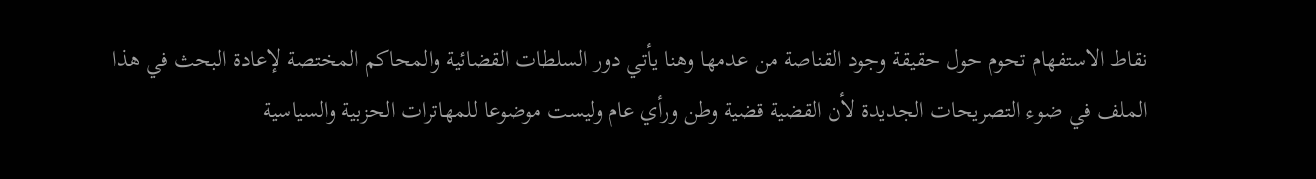نقاط الاستفهام تحوم حول حقيقة وجود القناصة من عدمها وهنا يأتي دور السلطات القضائية والمحاكم المختصة لإعادة البحث في هذا الملف في ضوء التصريحات الجديدة لأن القضية قضية وطن ورأي عام وليست موضوعا للمهاترات الحزبية والسياسية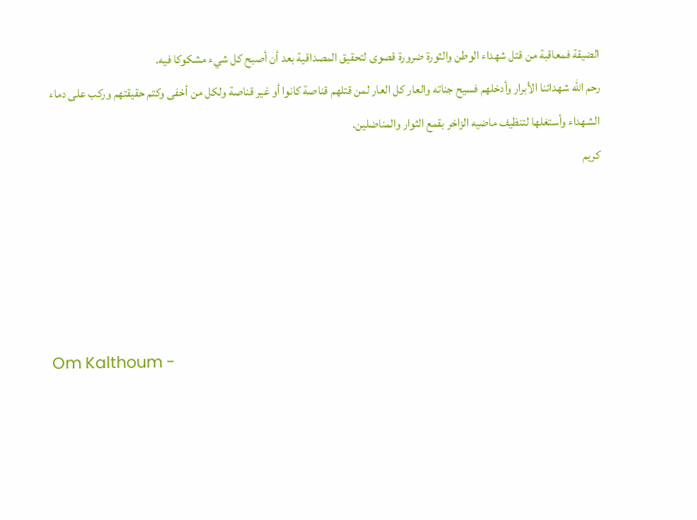الضيقة فمعاقبة من قتل شهداء الوطن والثورة ضرورة قصوى لتحقيق المصداقية بعد أن أصبح كل شيء مشكوكا فيه.
رحم الله شهدائنا الأبرار وأدخلهم فسيح جناته والعار كل العار لمن قتلهم قناصة كانوا أو غير قناصة ولكل من أخفى وكتم حقيقتهم وركب على دماء الشهداء وأستغلها لتنظيف ماضيه الزاخر بقمع الثوار والمناضلين.
كريم





Om Kalthoum -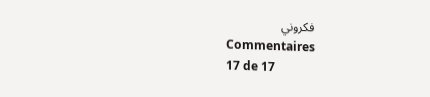فكروني
Commentaires
17 de 17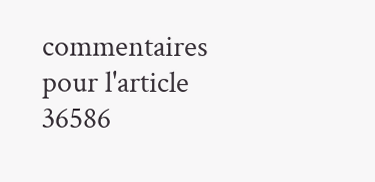commentaires pour l'article 36586